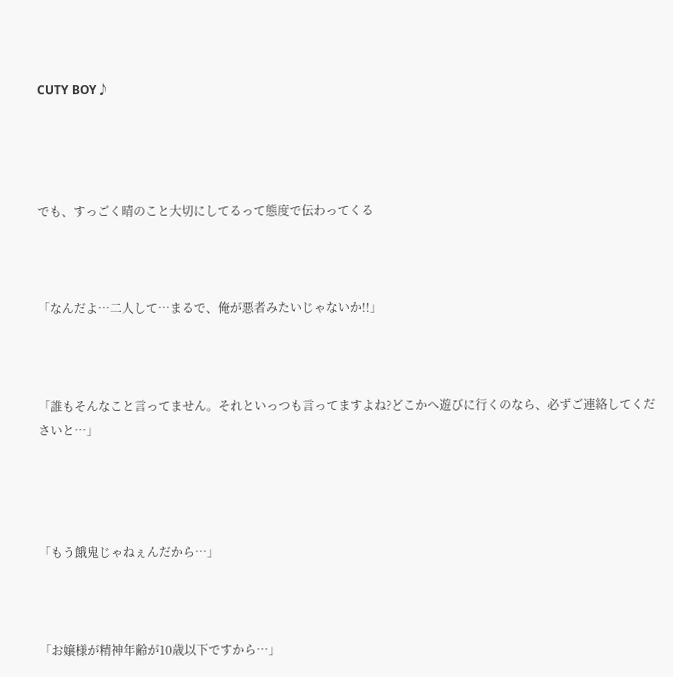CUTY BOY♪




でも、すっごく晴のこと大切にしてるって態度で伝わってくる



「なんだよ…二人して…まるで、俺が悪者みたいじゃないか!!」



「誰もそんなこと言ってません。それといっつも言ってますよね?どこかへ遊びに行くのなら、必ずご連絡してくださいと…」




「もう餓鬼じゃねぇんだから…」



「お嬢様が精神年齢が10歳以下ですから…」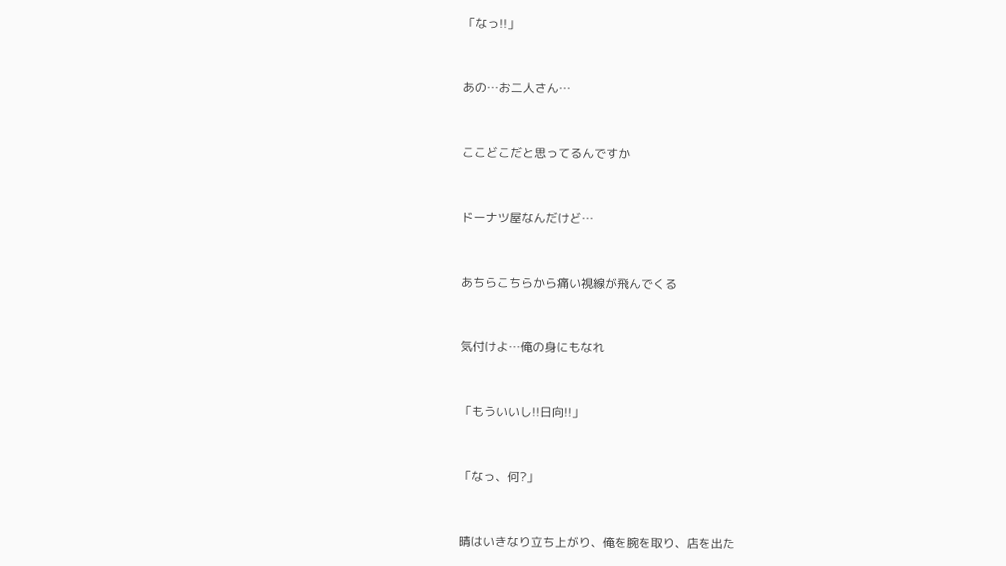「なっ!!」



あの…お二人さん…



ここどこだと思ってるんですか



ドーナツ屋なんだけど…



あちらこちらから痛い視線が飛んでくる



気付けよ…俺の身にもなれ



「もういいし!!日向!!」



「なっ、何?」



晴はいきなり立ち上がり、俺を腕を取り、店を出た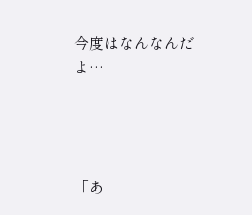今度はなんなんだよ…




「あ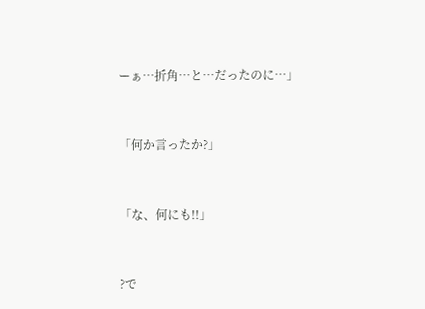ーぁ…折角…と…だったのに…」



「何か言ったか?」



「な、何にも!!」



?で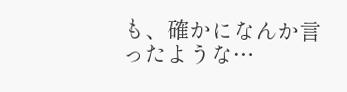も、確かになんか言ったような…